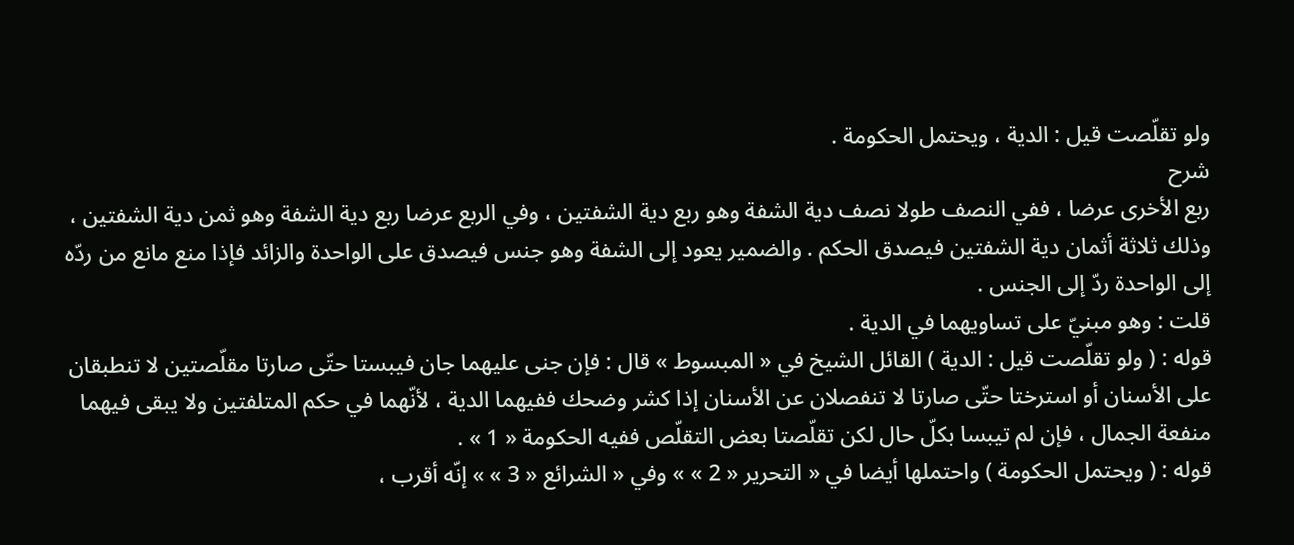ولو تقلّصت قيل : الدية ، ويحتمل الحكومة .
شرح
ربع الأخرى عرضا ، ففي النصف طولا نصف دية الشفة وهو ربع دية الشفتين ، وفي الربع عرضا ربع دية الشفة وهو ثمن دية الشفتين ، وذلك ثلاثة أثمان دية الشفتين فيصدق الحكم . والضمير يعود إلى الشفة وهو جنس فيصدق على الواحدة والزائد فإذا منع مانع من ردّه إلى الواحدة ردّ إلى الجنس .
قلت : وهو مبنيّ على تساويهما في الدية .
قوله : ( ولو تقلّصت قيل : الدية ) القائل الشيخ في « المبسوط » قال : فإن جنى عليهما جان فيبستا حتّى صارتا مقلّصتين لا تنطبقان على الأسنان أو استرختا حتّى صارتا لا تنفصلان عن الأسنان إذا كشر وضحك ففيهما الدية ، لأنّهما في حكم المتلفتين ولا يبقى فيهما منفعة الجمال ، فإن لم تيبسا بكلّ حال لكن تقلّصتا بعض التقلّص ففيه الحكومة « 1 » .
قوله : ( ويحتمل الحكومة ) واحتملها أيضا في « التحرير « 2 » » وفي « الشرائع « 3 » » إنّه أقرب ،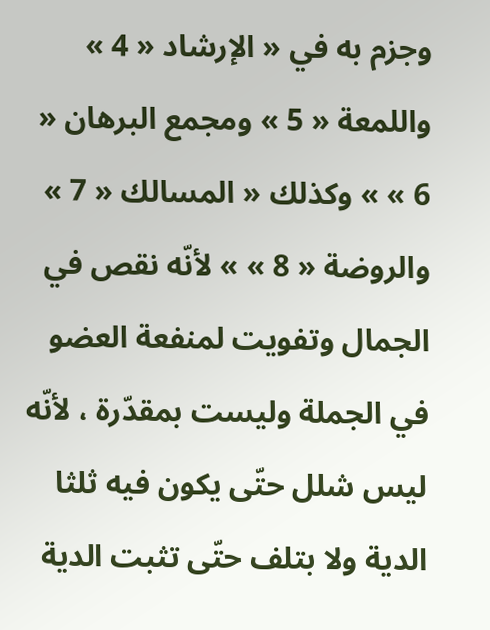وجزم به في « الإرشاد « 4 » واللمعة « 5 » ومجمع البرهان « 6 » » وكذلك « المسالك « 7 » والروضة « 8 » » لأنّه نقص في الجمال وتفويت لمنفعة العضو في الجملة وليست بمقدّرة ، لأنّه ليس شلل حتّى يكون فيه ثلثا الدية ولا بتلف حتّى تثبت الدية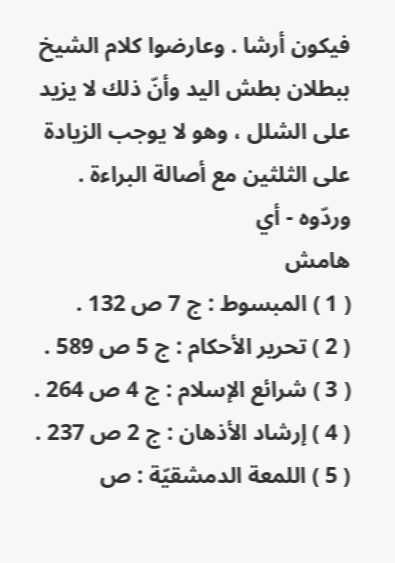فيكون أرشا . وعارضوا كلام الشيخ ببطلان بطش اليد وأنّ ذلك لا يزيد على الشلل ، وهو لا يوجب الزيادة على الثلثين مع أصالة البراءة . وردّوه - أي
هامش
( 1 ) المبسوط : ج 7 ص 132 .
( 2 ) تحرير الأحكام : ج 5 ص 589 .
( 3 ) شرائع الإسلام : ج 4 ص 264 .
( 4 ) إرشاد الأذهان : ج 2 ص 237 .
( 5 ) اللمعة الدمشقيّة : ص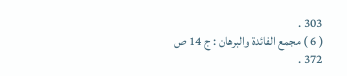303 .
( 6 ) مجمع الفائدة والبرهان : ج 14 ص 372 .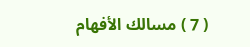( 7 ) مسالك الأفهام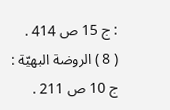: ج 15 ص 414 .
( 8 ) الروضة البهيّة : ج 10 ص 211 .